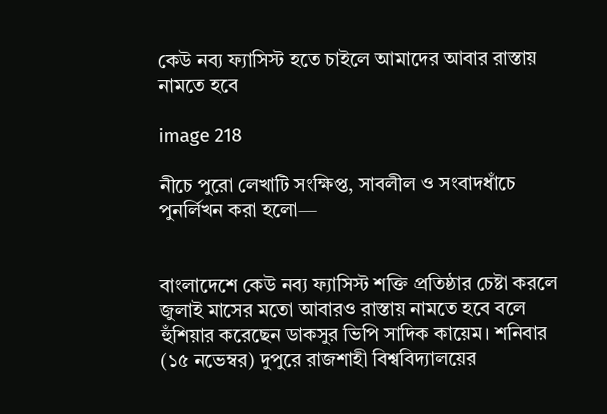কেউ নব্য ফ্যাসিস্ট হতে চাইলে আমাদের আবার রাস্তায় নামতে হবে

image 218

নীচে পুরো লেখাটি সংক্ষিপ্ত, সাবলীল ও সংবাদধাঁচে পুনর্লিখন করা হলো—


বাংলাদেশে কেউ নব্য ফ্যাসিস্ট শক্তি প্রতিষ্ঠার চেষ্টা করলে জুলাই মাসের মতো আবারও রাস্তায় নামতে হবে বলে হুঁশিয়ার করেছেন ডাকসুর ভিপি সাদিক কায়েম। শনিবার (১৫ নভেম্বর) দুপুরে রাজশাহী বিশ্ববিদ্যালয়ের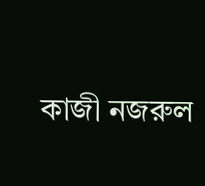কাজী নজরুল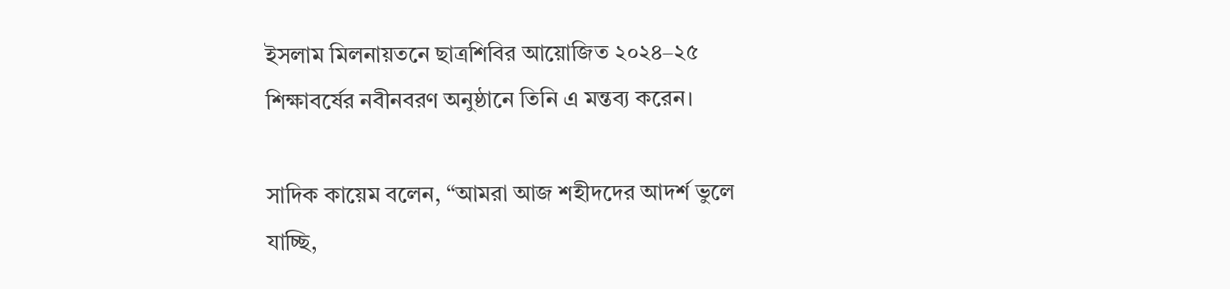ইসলাম মিলনায়তনে ছাত্রশিবির আয়োজিত ২০২৪–২৫ শিক্ষাবর্ষের নবীনবরণ অনুষ্ঠানে তিনি এ মন্তব্য করেন।

সাদিক কায়েম বলেন, “আমরা আজ শহীদদের আদর্শ ভুলে যাচ্ছি,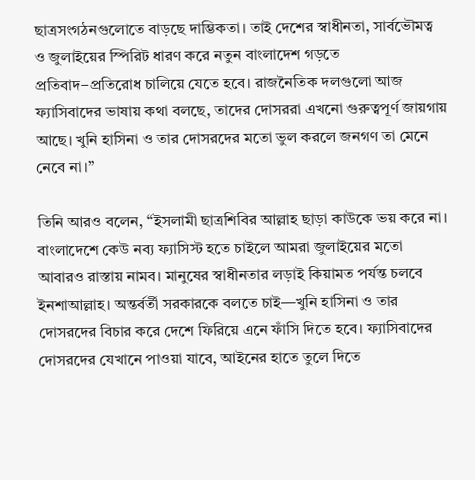ছাত্রসংগঠনগুলোতে বাড়ছে দাম্ভিকতা। তাই দেশের স্বাধীনতা, সার্বভৌমত্ব ও জুলাইয়ের স্পিরিট ধারণ করে নতুন বাংলাদেশ গড়তে প্রতিবাদ–প্রতিরোধ চালিয়ে যেতে হবে। রাজনৈতিক দলগুলো আজ ফ্যাসিবাদের ভাষায় কথা বলছে, তাদের দোসররা এখনো গুরুত্বপূর্ণ জায়গায় আছে। খুনি হাসিনা ও তার দোসরদের মতো ভুল করলে জনগণ তা মেনে নেবে না।”

তিনি আরও বলেন, “ইসলামী ছাত্রশিবির আল্লাহ ছাড়া কাউকে ভয় করে না। বাংলাদেশে কেউ নব্য ফ্যাসিস্ট হতে চাইলে আমরা জুলাইয়ের মতো আবারও রাস্তায় নামব। মানুষের স্বাধীনতার লড়াই কিয়ামত পর্যন্ত চলবে ইনশাআল্লাহ। অন্তর্বর্তী সরকারকে বলতে চাই—খুনি হাসিনা ও তার দোসরদের বিচার করে দেশে ফিরিয়ে এনে ফাঁসি দিতে হবে। ফ্যাসিবাদের দোসরদের যেখানে পাওয়া যাবে, আইনের হাতে তুলে দিতে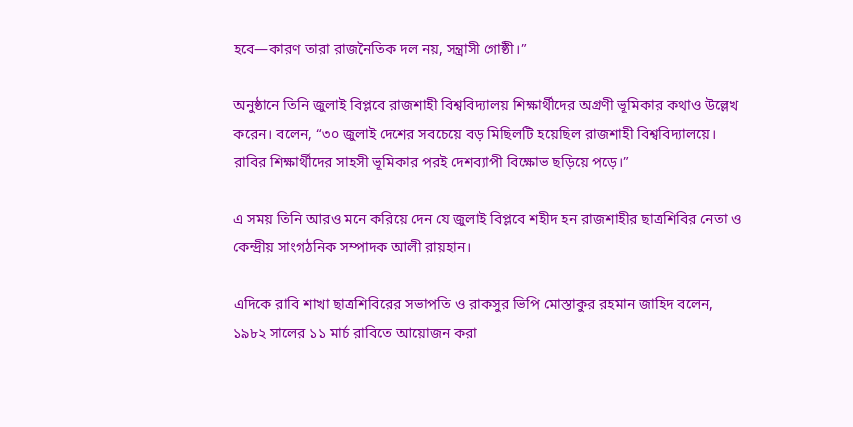হবে—কারণ তারা রাজনৈতিক দল নয়, সন্ত্রাসী গোষ্ঠী।”

অনুষ্ঠানে তিনি জুলাই বিপ্লবে রাজশাহী বিশ্ববিদ্যালয় শিক্ষার্থীদের অগ্রণী ভূমিকার কথাও উল্লেখ করেন। বলেন, “৩০ জুলাই দেশের সবচেয়ে বড় মিছিলটি হয়েছিল রাজশাহী বিশ্ববিদ্যালয়ে। রাবির শিক্ষার্থীদের সাহসী ভূমিকার পরই দেশব্যাপী বিক্ষোভ ছড়িয়ে পড়ে।”

এ সময় তিনি আরও মনে করিয়ে দেন যে জুলাই বিপ্লবে শহীদ হন রাজশাহীর ছাত্রশিবির নেতা ও কেন্দ্রীয় সাংগঠনিক সম্পাদক আলী রায়হান।

এদিকে রাবি শাখা ছাত্রশিবিরের সভাপতি ও রাকসুর ভিপি মোস্তাকুর রহমান জাহিদ বলেন, ১৯৮২ সালের ১১ মার্চ রাবিতে আয়োজন করা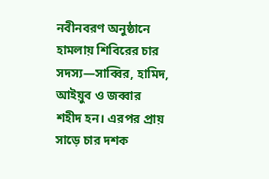নবীনবরণ অনুষ্ঠানে হামলায় শিবিরের চার সদস্য—সাব্বির, হামিদ, আইয়ুব ও জব্বার শহীদ হন। এরপর প্রায় সাড়ে চার দশক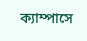ক্যাম্পাসে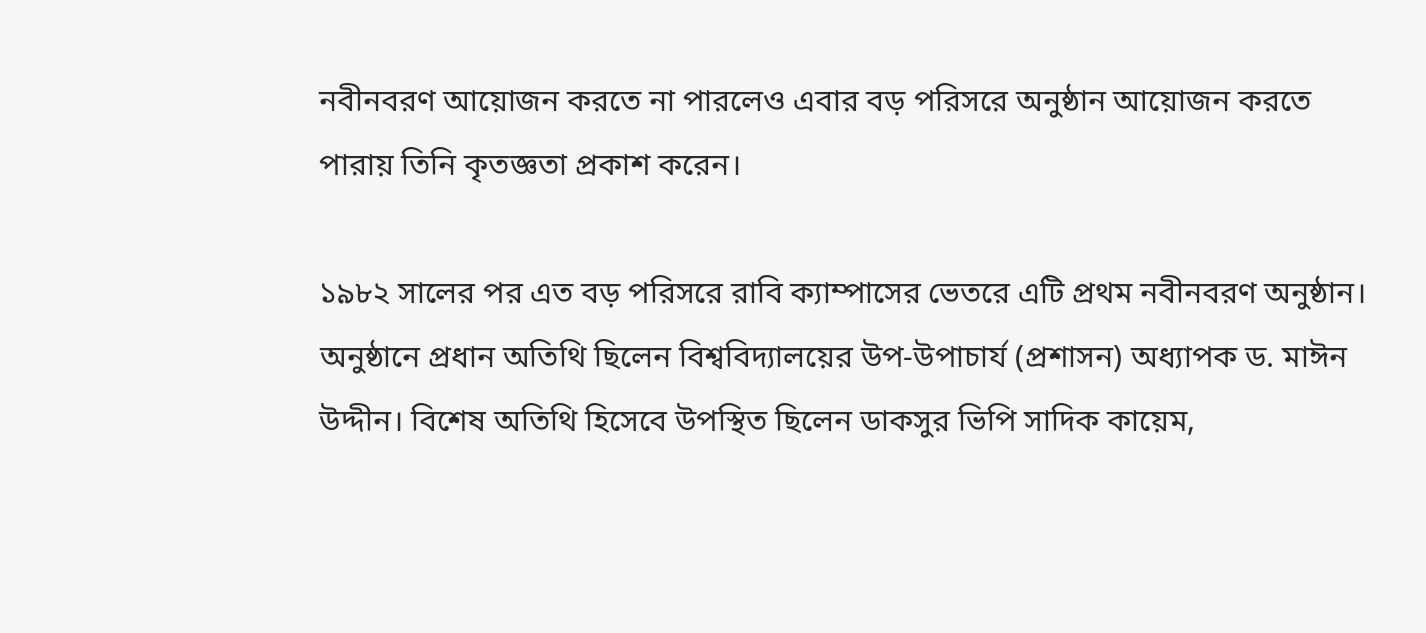নবীনবরণ আয়োজন করতে না পারলেও এবার বড় পরিসরে অনুষ্ঠান আয়োজন করতে পারায় তিনি কৃতজ্ঞতা প্রকাশ করেন।

১৯৮২ সালের পর এত বড় পরিসরে রাবি ক্যাম্পাসের ভেতরে এটি প্রথম নবীনবরণ অনুষ্ঠান। অনুষ্ঠানে প্রধান অতিথি ছিলেন বিশ্ববিদ্যালয়ের উপ-উপাচার্য (প্রশাসন) অধ্যাপক ড. মাঈন উদ্দীন। বিশেষ অতিথি হিসেবে উপস্থিত ছিলেন ডাকসুর ভিপি সাদিক কায়েম,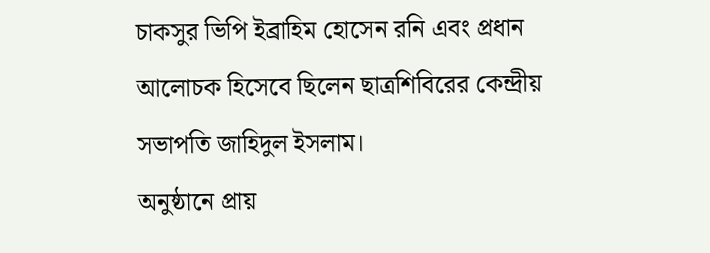চাকসুর ভিপি ইব্রাহিম হোসেন রনি এবং প্রধান আলোচক হিসেবে ছিলেন ছাত্রশিবিরের কেন্দ্রীয় সভাপতি জাহিদুল ইসলাম।
অনুষ্ঠানে প্রায়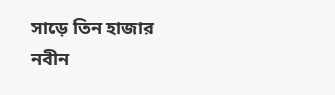সাড়ে তিন হাজার নবীন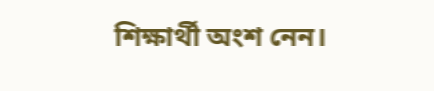শিক্ষার্থী অংশ নেন।